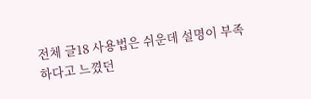전체 글18 사용법은 쉬운데 설명이 부족하다고 느꼈던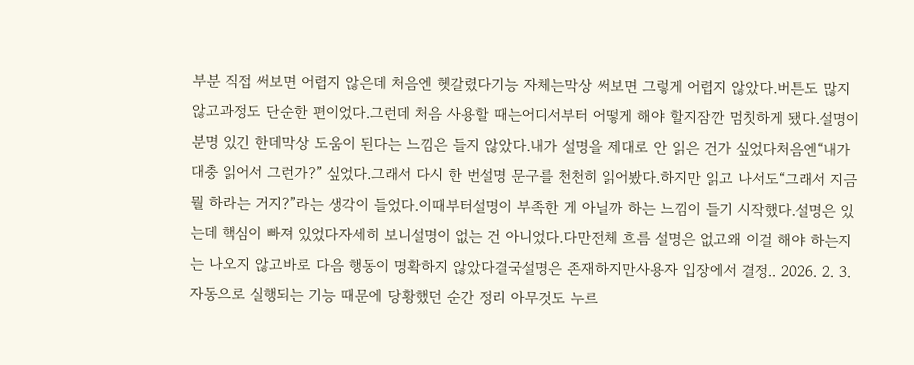부분 직접 써보면 어렵지 않은데 처음엔 헷갈렸다기능 자체는막상 써보면 그렇게 어렵지 않았다.버튼도 많지 않고과정도 단순한 편이었다.그런데 처음 사용할 때는어디서부터 어떻게 해야 할지잠깐 멈칫하게 됐다.설명이 분명 있긴 한데막상 도움이 된다는 느낌은 들지 않았다.내가 설명을 제대로 안 읽은 건가 싶었다처음엔“내가 대충 읽어서 그런가?” 싶었다.그래서 다시 한 번설명 문구를 천천히 읽어봤다.하지만 읽고 나서도“그래서 지금 뭘 하라는 거지?”라는 생각이 들었다.이때부터설명이 부족한 게 아닐까 하는 느낌이 들기 시작했다.설명은 있는데 핵심이 빠져 있었다자세히 보니설명이 없는 건 아니었다.다만전체 흐름 설명은 없고왜 이걸 해야 하는지는 나오지 않고바로 다음 행동이 명확하지 않았다결국설명은 존재하지만사용자 입장에서 결정.. 2026. 2. 3. 자동으로 실행되는 기능 때문에 당황했던 순간 정리 아무것도 누르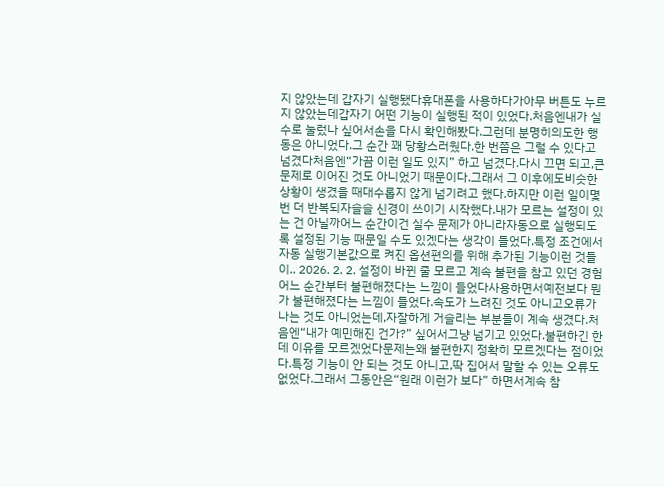지 않았는데 갑자기 실행됐다휴대폰을 사용하다가아무 버튼도 누르지 않았는데갑자기 어떤 기능이 실행된 적이 있었다.처음엔내가 실수로 눌렀나 싶어서손을 다시 확인해봤다.그런데 분명히의도한 행동은 아니었다.그 순간 꽤 당황스러웠다.한 번쯤은 그럴 수 있다고 넘겼다처음엔“가끔 이런 일도 있지” 하고 넘겼다.다시 끄면 되고,큰 문제로 이어진 것도 아니었기 때문이다.그래서 그 이후에도비슷한 상황이 생겼을 때대수롭지 않게 넘기려고 했다.하지만 이런 일이몇 번 더 반복되자슬슬 신경이 쓰이기 시작했다.내가 모르는 설정이 있는 건 아닐까어느 순간이건 실수 문제가 아니라자동으로 실행되도록 설정된 기능 때문일 수도 있겠다는 생각이 들었다.특정 조건에서 자동 실행기본값으로 켜진 옵션편의를 위해 추가된 기능이런 것들이.. 2026. 2. 2. 설정이 바뀐 줄 모르고 계속 불편을 참고 있던 경험 어느 순간부터 불편해졌다는 느낌이 들었다사용하면서예전보다 뭔가 불편해졌다는 느낌이 들었다.속도가 느려진 것도 아니고오류가 나는 것도 아니었는데,자잘하게 거슬리는 부분들이 계속 생겼다.처음엔“내가 예민해진 건가?” 싶어서그냥 넘기고 있었다.불편하긴 한데 이유를 모르겠었다문제는왜 불편한지 정확히 모르겠다는 점이었다.특정 기능이 안 되는 것도 아니고,딱 집어서 말할 수 있는 오류도 없었다.그래서 그동안은“원래 이런가 보다” 하면서계속 참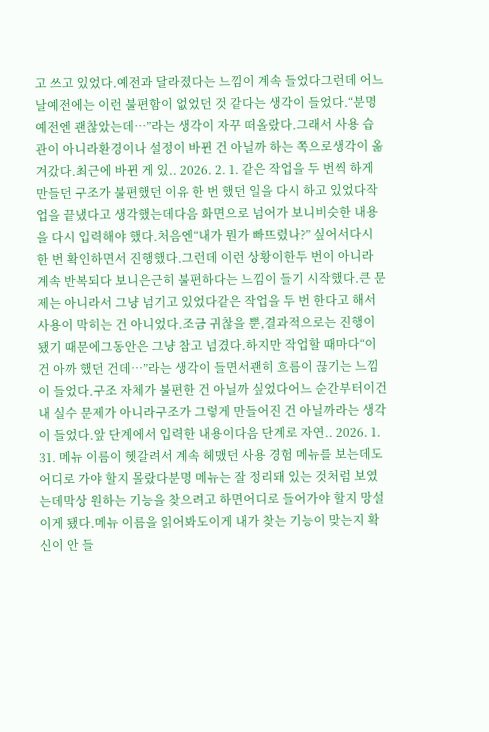고 쓰고 있었다.예전과 달라졌다는 느낌이 계속 들었다그런데 어느 날예전에는 이런 불편함이 없었던 것 같다는 생각이 들었다.“분명 예전엔 괜찮았는데…”라는 생각이 자꾸 떠올랐다.그래서 사용 습관이 아니라환경이나 설정이 바뀐 건 아닐까 하는 쪽으로생각이 옮겨갔다.최근에 바뀐 게 있.. 2026. 2. 1. 같은 작업을 두 번씩 하게 만들던 구조가 불편했던 이유 한 번 했던 일을 다시 하고 있었다작업을 끝냈다고 생각했는데다음 화면으로 넘어가 보니비슷한 내용을 다시 입력해야 했다.처음엔“내가 뭔가 빠뜨렸나?” 싶어서다시 한 번 확인하면서 진행했다.그런데 이런 상황이한두 번이 아니라 계속 반복되다 보니은근히 불편하다는 느낌이 들기 시작했다.큰 문제는 아니라서 그냥 넘기고 있었다같은 작업을 두 번 한다고 해서사용이 막히는 건 아니었다.조금 귀찮을 뿐,결과적으로는 진행이 됐기 때문에그동안은 그냥 참고 넘겼다.하지만 작업할 때마다“이건 아까 했던 건데…”라는 생각이 들면서괜히 흐름이 끊기는 느낌이 들었다.구조 자체가 불편한 건 아닐까 싶었다어느 순간부터이건 내 실수 문제가 아니라구조가 그렇게 만들어진 건 아닐까라는 생각이 들었다.앞 단계에서 입력한 내용이다음 단계로 자연.. 2026. 1. 31. 메뉴 이름이 헷갈려서 계속 헤맸던 사용 경험 메뉴를 보는데도 어디로 가야 할지 몰랐다분명 메뉴는 잘 정리돼 있는 것처럼 보였는데막상 원하는 기능을 찾으려고 하면어디로 들어가야 할지 망설이게 됐다.메뉴 이름을 읽어봐도이게 내가 찾는 기능이 맞는지 확신이 안 들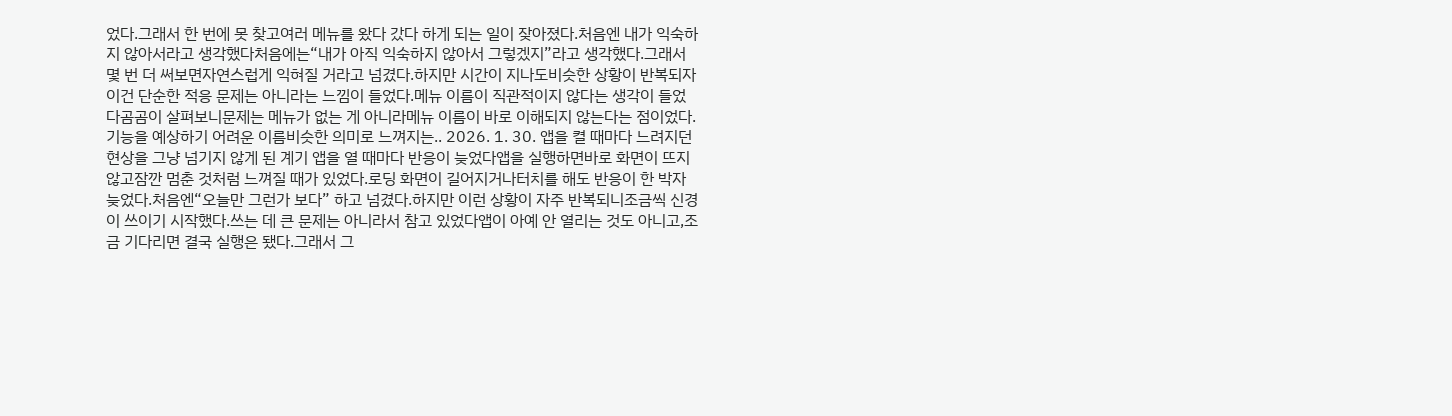었다.그래서 한 번에 못 찾고여러 메뉴를 왔다 갔다 하게 되는 일이 잦아졌다.처음엔 내가 익숙하지 않아서라고 생각했다처음에는“내가 아직 익숙하지 않아서 그렇겠지”라고 생각했다.그래서 몇 번 더 써보면자연스럽게 익혀질 거라고 넘겼다.하지만 시간이 지나도비슷한 상황이 반복되자이건 단순한 적응 문제는 아니라는 느낌이 들었다.메뉴 이름이 직관적이지 않다는 생각이 들었다곰곰이 살펴보니문제는 메뉴가 없는 게 아니라메뉴 이름이 바로 이해되지 않는다는 점이었다.기능을 예상하기 어려운 이름비슷한 의미로 느껴지는.. 2026. 1. 30. 앱을 켤 때마다 느려지던 현상을 그냥 넘기지 않게 된 계기 앱을 열 때마다 반응이 늦었다앱을 실행하면바로 화면이 뜨지 않고잠깐 멈춘 것처럼 느껴질 때가 있었다.로딩 화면이 길어지거나터치를 해도 반응이 한 박자 늦었다.처음엔“오늘만 그런가 보다” 하고 넘겼다.하지만 이런 상황이 자주 반복되니조금씩 신경이 쓰이기 시작했다.쓰는 데 큰 문제는 아니라서 참고 있었다앱이 아예 안 열리는 것도 아니고,조금 기다리면 결국 실행은 됐다.그래서 그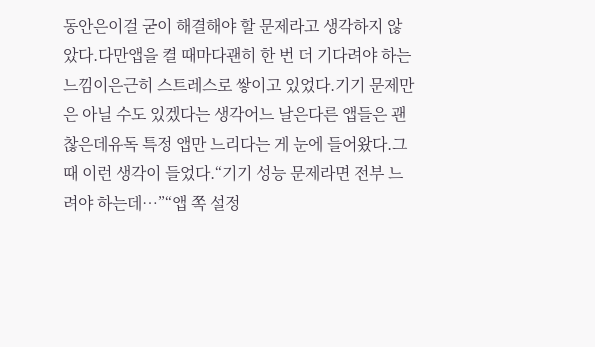동안은이걸 굳이 해결해야 할 문제라고 생각하지 않았다.다만앱을 켤 때마다괜히 한 번 더 기다려야 하는 느낌이은근히 스트레스로 쌓이고 있었다.기기 문제만은 아닐 수도 있겠다는 생각어느 날은다른 앱들은 괜찮은데유독 특정 앱만 느리다는 게 눈에 들어왔다.그때 이런 생각이 들었다.“기기 성능 문제라면 전부 느려야 하는데…”“앱 쪽 설정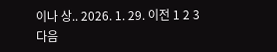이나 상.. 2026. 1. 29. 이전 1 2 3 다음